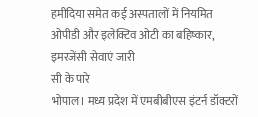हमीदिया समेत कई अस्पतालों में नियमित ओपीडी और इलेक्टिव ओटी का बहिष्कार, इमरजेंसी सेवाएं जारी
सी के पारे
भोपाल। मध्य प्रदेश में एमबीबीएस इंटर्न डॉक्टरों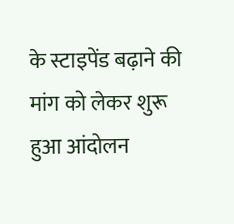के स्टाइपेंड बढ़ाने की मांग को लेकर शुरू हुआ आंदोलन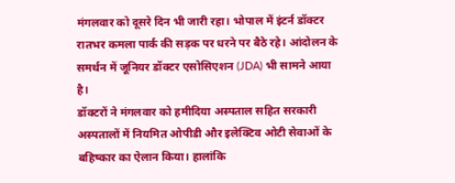मंगलवार को दूसरे दिन भी जारी रहा। भोपाल में इंटर्न डॉक्टर रातभर कमला पार्क की सड़क पर धरने पर बैठे रहे। आंदोलन के समर्थन में जूनियर डॉक्टर एसोसिएशन (JDA) भी सामने आया है।
डॉक्टरों ने मंगलवार को हमीदिया अस्पताल सहित सरकारी अस्पतालों में नियमित ओपीडी और इलेक्टिव ओटी सेवाओं के बहिष्कार का ऐलान किया। हालांकि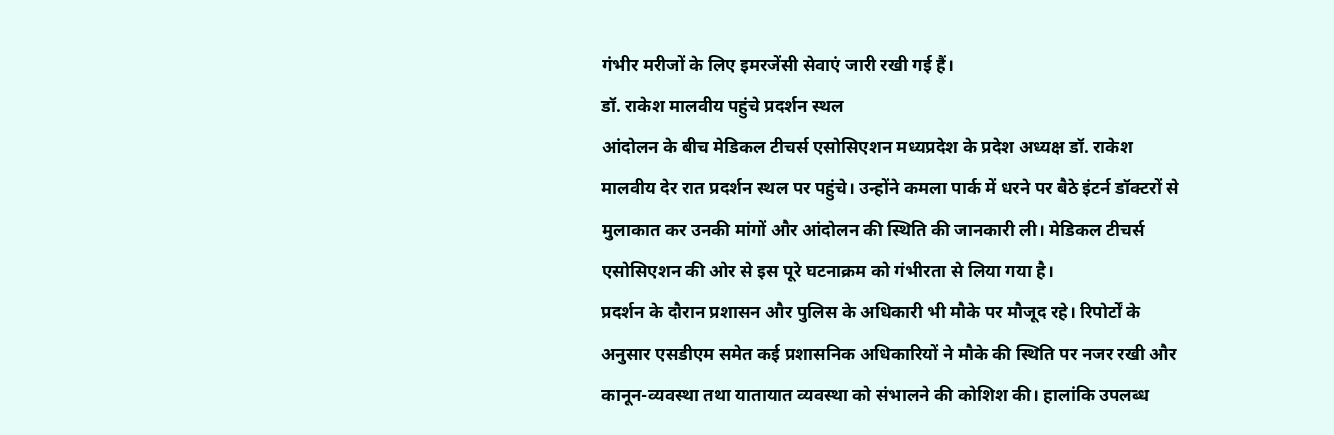गंभीर मरीजों के लिए इमरजेंसी सेवाएं जारी रखी गई हैं।
डॉ. राकेश मालवीय पहुंचे प्रदर्शन स्थल
आंदोलन के बीच मेडिकल टीचर्स एसोसिएशन मध्यप्रदेश के प्रदेश अध्यक्ष डॉ. राकेश मालवीय देर रात प्रदर्शन स्थल पर पहुंचे। उन्होंने कमला पार्क में धरने पर बैठे इंटर्न डॉक्टरों से मुलाकात कर उनकी मांगों और आंदोलन की स्थिति की जानकारी ली। मेडिकल टीचर्स एसोसिएशन की ओर से इस पूरे घटनाक्रम को गंभीरता से लिया गया है।
प्रदर्शन के दौरान प्रशासन और पुलिस के अधिकारी भी मौके पर मौजूद रहे। रिपोर्टों के अनुसार एसडीएम समेत कई प्रशासनिक अधिकारियों ने मौके की स्थिति पर नजर रखी और कानून-व्यवस्था तथा यातायात व्यवस्था को संभालने की कोशिश की। हालांकि उपलब्ध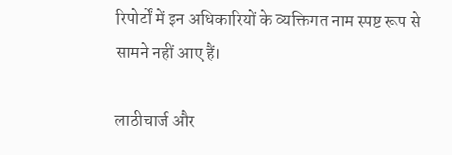रिपोर्टों में इन अधिकारियों के व्यक्तिगत नाम स्पष्ट रूप से सामने नहीं आए हैं।

लाठीचार्ज और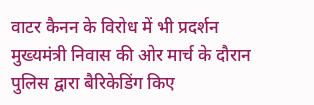वाटर कैनन के विरोध में भी प्रदर्शन
मुख्यमंत्री निवास की ओर मार्च के दौरान पुलिस द्वारा बैरिकेडिंग किए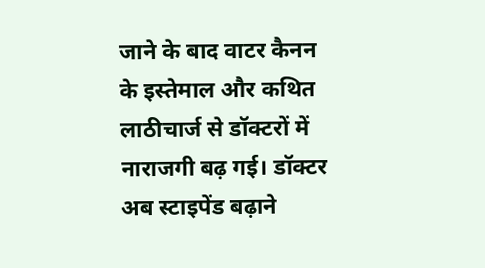जाने के बाद वाटर कैनन के इस्तेमाल और कथित लाठीचार्ज से डॉक्टरों में नाराजगी बढ़ गई। डॉक्टर अब स्टाइपेंड बढ़ाने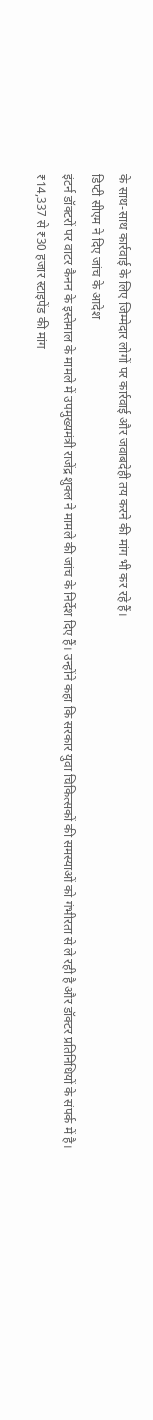के साथ-साथ कार्रवाई के लिए जिम्मेदार लोगों पर कार्रवाई और जवाबदेही तय करने की मांग भी कर रहे हैं।
डिप्टी सीएम ने दिए जांच के आदेश
इंटर्न डॉक्टरों पर वाटर कैनन के इस्तेमाल के मामले में उपमुख्यमंत्री राजेंद्र शुक्ल ने मामले की जांच के निर्देश दिए हैं। उन्होंने कहा कि सरकार युवा चिकित्सकों की समस्याओं को गंभीरता से ले रही है और डॉक्टर प्रतिनिधियों के संपर्क में है।
₹14,337 से ₹30 हजार स्टाइपेंड की मांग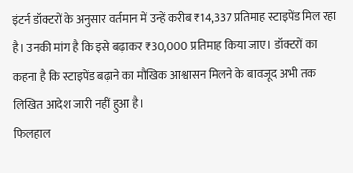इंटर्न डॉक्टरों के अनुसार वर्तमान में उन्हें करीब ₹14,337 प्रतिमाह स्टाइपेंड मिल रहा है। उनकी मांग है कि इसे बढ़ाकर ₹30,000 प्रतिमाह किया जाए। डॉक्टरों का कहना है कि स्टाइपेंड बढ़ाने का मौखिक आश्वासन मिलने के बावजूद अभी तक लिखित आदेश जारी नहीं हुआ है।
फिलहाल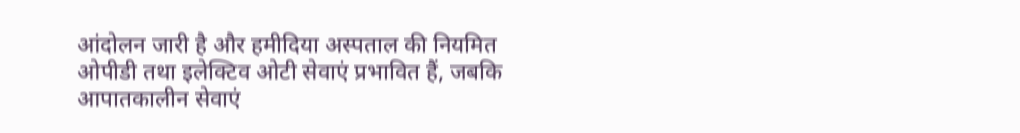आंदोलन जारी है और हमीदिया अस्पताल की नियमित ओपीडी तथा इलेक्टिव ओटी सेवाएं प्रभावित हैं, जबकि आपातकालीन सेवाएं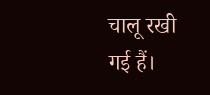चालू रखी गई हैं।